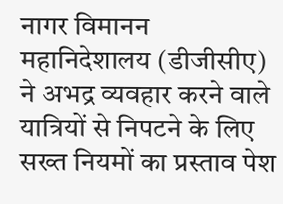नागर विमानन महानिदेशालय (डीजीसीए) ने अभद्र व्यवहार करने वाले यात्रियों से निपटने के लिए सख्त नियमों का प्रस्ताव पेश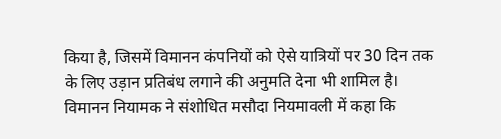किया है, जिसमें विमानन कंपनियों को ऐसे यात्रियों पर 30 दिन तक के लिए उड़ान प्रतिबंध लगाने की अनुमति देना भी शामिल है। विमानन नियामक ने संशोधित मसौदा नियमावली में कहा कि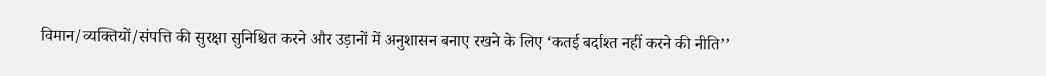विमान/व्यक्तियों/संपत्ति की सुरक्षा सुनिश्चित करने और उड़ानों में अनुशासन बनाए रखने के लिए ‘कतई बर्दाश्त नहीं करने की नीति’’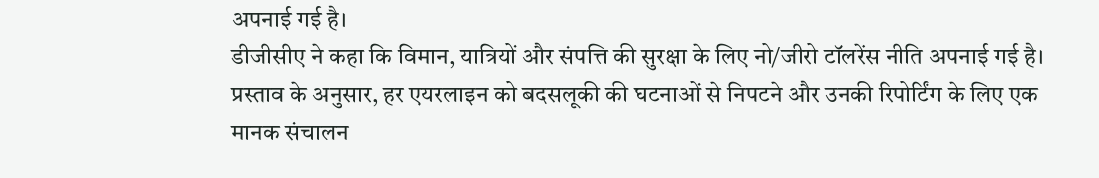अपनाई गई है।
डीजीसीए ने कहा कि विमान, यात्रियों और संपत्ति की सुरक्षा के लिए नो/जीरो टॉलरेंस नीति अपनाई गई है। प्रस्ताव के अनुसार, हर एयरलाइन को बदसलूकी की घटनाओं से निपटने और उनकी रिपोर्टिंग के लिए एक मानक संचालन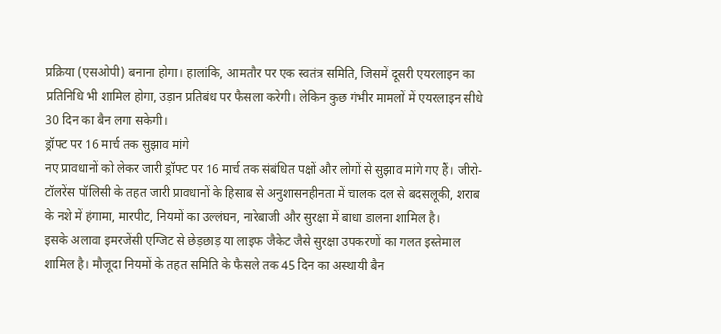प्रक्रिया (एसओपी) बनाना होगा। हालांकि, आमतौर पर एक स्वतंत्र समिति, जिसमें दूसरी एयरलाइन का प्रतिनिधि भी शामिल होगा, उड़ान प्रतिबंध पर फैसला करेगी। लेकिन कुछ गंभीर मामलों में एयरलाइन सीधे 30 दिन का बैन लगा सकेगी।
ड्रॉफ्ट पर 16 मार्च तक सुझाव मांगे
नए प्रावधानों को लेकर जारी ड्रॉफ्ट पर 16 मार्च तक संबंधित पक्षों और लोगों से सुझाव मांगे गए हैं। जीरो-टॉलरेंस पॉलिसी के तहत जारी प्रावधानों के हिसाब से अनुशासनहीनता में चालक दल से बदसलूकी, शराब के नशे में हंगामा, मारपीट, नियमों का उल्लंघन, नारेबाजी और सुरक्षा में बाधा डालना शामिल है।
इसके अलावा इमरजेंसी एग्जिट से छेड़छाड़ या लाइफ जैकेट जैसे सुरक्षा उपकरणों का गलत इस्तेमाल शामिल है। मौजूदा नियमों के तहत समिति के फैसले तक 45 दिन का अस्थायी बैन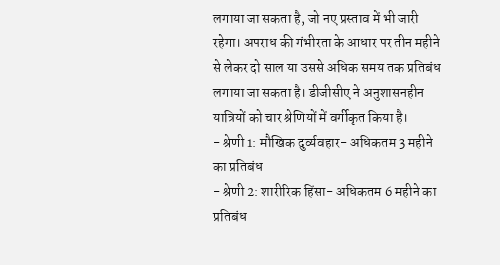लगाया जा सकता है, जो नए प्रस्ताव में भी जारी रहेगा। अपराध की गंभीरता के आधार पर तीन महीने से लेकर दो साल या उससे अधिक समय तक प्रतिबंध लगाया जा सकता है। डीजीसीए ने अनुशासनहीन यात्रियों को चार श्रेणियों में वर्गीकृत किया है।
- श्रेणी 1: मौखिक दुर्व्यवहार- अधिकतम 3 महीने का प्रतिबंध
- श्रेणी 2: शारीरिक हिंसा- अधिकतम 6 महीने का प्रतिबंध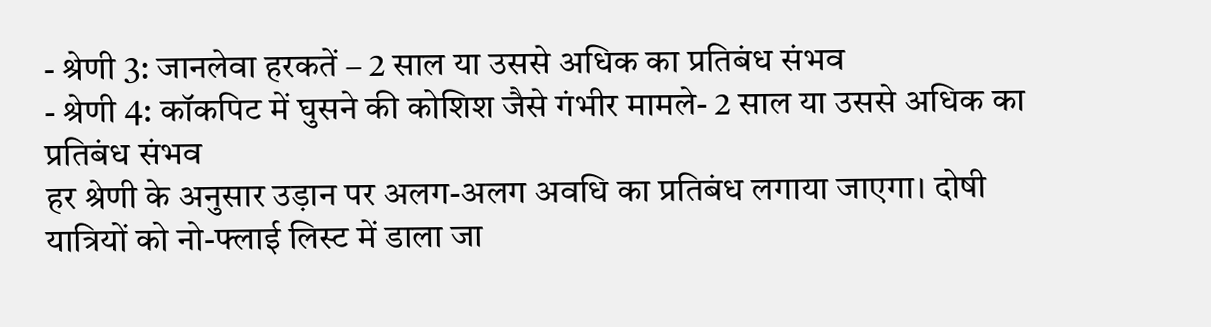- श्रेणी 3: जानलेवा हरकतें – 2 साल या उससे अधिक का प्रतिबंध संभव
- श्रेणी 4: कॉकपिट में घुसने की कोशिश जैसे गंभीर मामले- 2 साल या उससे अधिक का प्रतिबंध संभव
हर श्रेणी के अनुसार उड़ान पर अलग-अलग अवधि का प्रतिबंध लगाया जाएगा। दोषी यात्रियों को नो-फ्लाई लिस्ट में डाला जा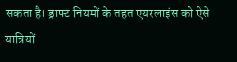सकता है। ड्राफ्ट नियमों के तहत एयरलाइंस को ऐसे यात्रियों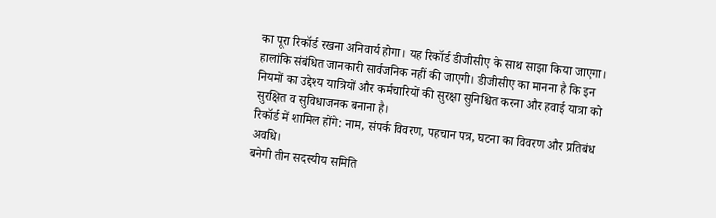का पूरा रिकॉर्ड रखना अनिवार्य होगा। यह रिकॉर्ड डीजीसीए के साथ साझा किया जाएगा। हालांकि संबंधित जानकारी सार्वजनिक नहीं की जाएगी। डीजीसीए का मानना है कि इन नियमों का उद्देश्य यात्रियों और कर्मचारियों की सुरक्षा सुनिश्चित करना और हवाई यात्रा को सुरक्षित व सुविधाजनक बनाना है।
रिकॉर्ड में शामिल होंगे: नाम, संपर्क विवरण, पहचान पत्र, घटना का विवरण और प्रतिबंध अवधि।
बनेगी तीन सदस्यीय समिति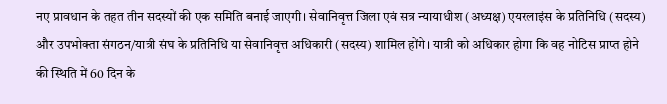नए प्रावधान के तहत तीन सदस्यों की एक समिति बनाई जाएगी। सेवानिवृत्त जिला एवं सत्र न्यायाधीश (अध्यक्ष) एयरलाइंस के प्रतिनिधि (सदस्य) और उपभोक्ता संगठन/यात्री संघ के प्रतिनिधि या सेवानिवृत्त अधिकारी (सदस्य) शामिल होंगे। यात्री को अधिकार होगा कि वह नोटिस प्राप्त होने की स्थिति में 60 दिन के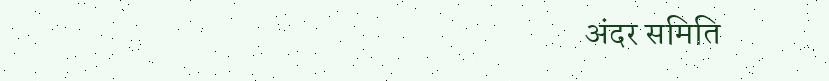अंदर समिति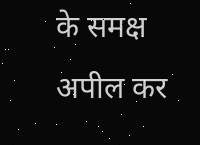के समक्ष अपील कर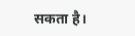सकता है।